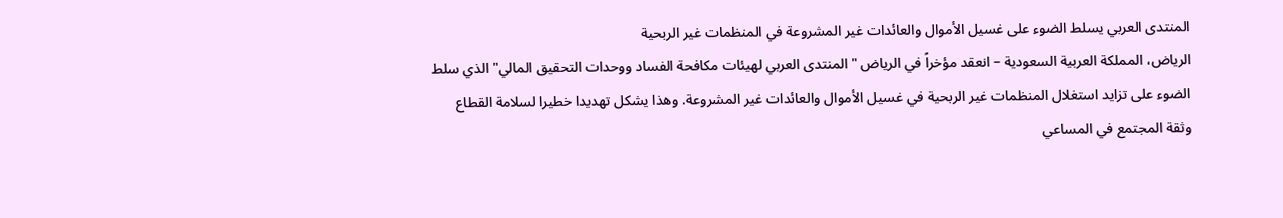المنتدى العربي يسلط الضوء على غسيل الأموال والعائدات غير المشروعة في المنظمات غير الربحية
الرياض، المملكة العربية السعودية – انعقد مؤخراً في الرياض "المنتدى العربي لهيئات مكافحة الفساد ووحدات التحقيق المالي" الذي سلط الضوء على تزايد استغلال المنظمات غير الربحية في غسيل الأموال والعائدات غير المشروعة. وهذا يشكل تهديدا خطيرا لسلامة القطاع وثقة المجتمع في المساعي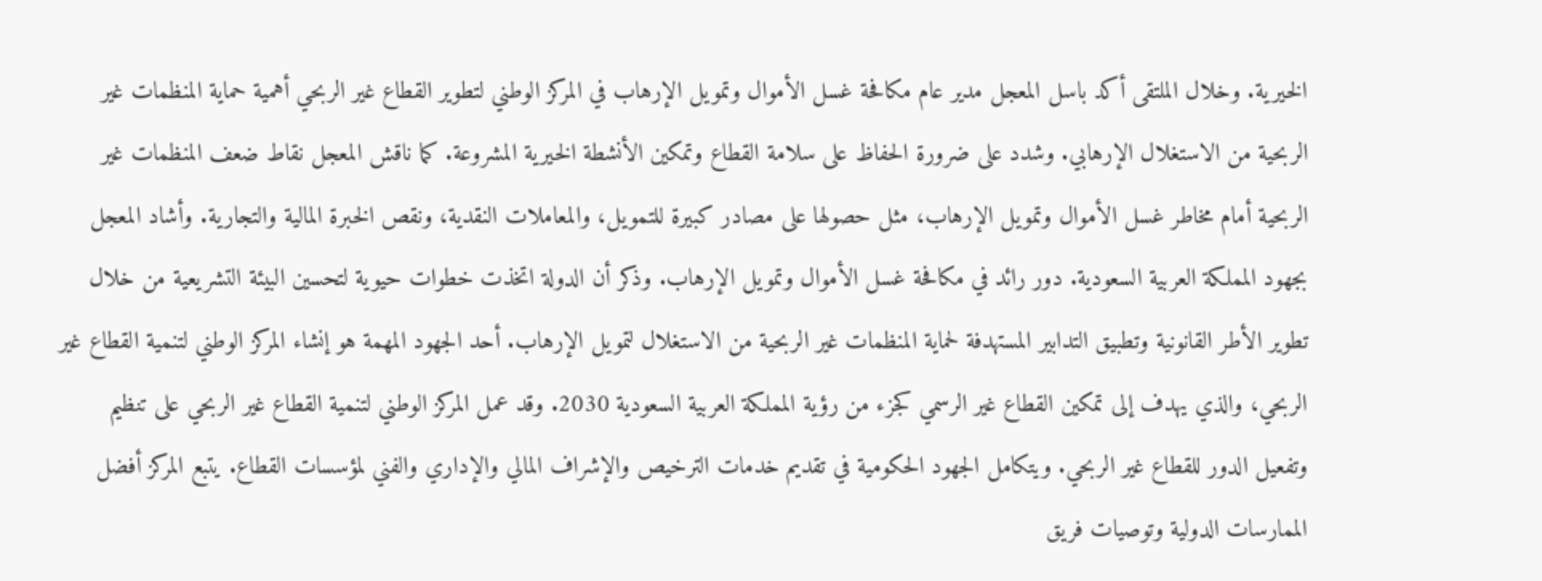الخيرية. وخلال الملتقى أكد باسل المعجل مدير عام مكافحة غسل الأموال وتمويل الإرهاب في المركز الوطني لتطوير القطاع غير الربحي أهمية حماية المنظمات غير الربحية من الاستغلال الإرهابي. وشدد على ضرورة الحفاظ على سلامة القطاع وتمكين الأنشطة الخيرية المشروعة. كما ناقش المعجل نقاط ضعف المنظمات غير الربحية أمام مخاطر غسل الأموال وتمويل الإرهاب، مثل حصولها على مصادر كبيرة للتمويل، والمعاملات النقدية، ونقص الخبرة المالية والتجارية. وأشاد المعجل بجهود المملكة العربية السعودية. دور رائد في مكافحة غسل الأموال وتمويل الإرهاب. وذكر أن الدولة اتخذت خطوات حيوية لتحسين البيئة التشريعية من خلال تطوير الأطر القانونية وتطبيق التدابير المستهدفة لحماية المنظمات غير الربحية من الاستغلال لتمويل الإرهاب. أحد الجهود المهمة هو إنشاء المركز الوطني لتنمية القطاع غير الربحي، والذي يهدف إلى تمكين القطاع غير الرسمي كجزء من رؤية المملكة العربية السعودية 2030. وقد عمل المركز الوطني لتنمية القطاع غير الربحي على تنظيم وتفعيل الدور للقطاع غير الربحي. ويتكامل الجهود الحكومية في تقديم خدمات الترخيص والإشراف المالي والإداري والفني لمؤسسات القطاع. يتبع المركز أفضل الممارسات الدولية وتوصيات فريق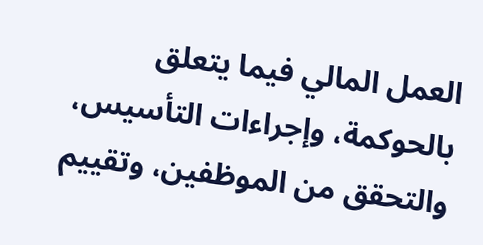العمل المالي فيما يتعلق بالحوكمة، وإجراءات التأسيس، والتحقق من الموظفين، وتقييم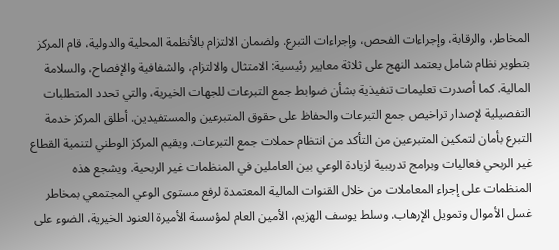المخاطر، والرقابة، وإجراءات الفحص، وإجراءات التبرع. ولضمان الالتزام بالأنظمة المحلية والدولية، قام المركز بتطوير نظام شامل يعتمد النهج على ثلاثة معايير رئيسية: الامتثال والالتزام، والشفافية والإفصاح، والسلامة المالية. كما أصدرت تعليمات تنفيذية بشأن ضوابط جمع التبرعات للجهات الخيرية، والتي تحدد المتطلبات التفصيلية لإصدار تراخيص جمع التبرعات والحفاظ على حقوق المتبرعين والمستفيدين. أطلق المركز خدمة التبرع بأمان لتمكين المتبرعين من التأكد من انتظام حملات جمع التبرعات. ويقيم المركز الوطني لتنمية القطاع غير الربحي فعاليات وبرامج تدريبية لزيادة الوعي بين العاملين في المنظمات غير الربحية. ويشجع هذه المنظمات على إجراء المعاملات من خلال القنوات المالية المعتمدة لرفع مستوى الوعي المجتمعي بمخاطر غسل الأموال وتمويل الإرهاب. وسلط يوسف الهزيم، الأمين العام لمؤسسة الأميرة العنود الخيرية، الضوء على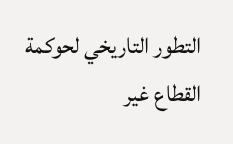التطور التاريخي لحوكمة القطاع غير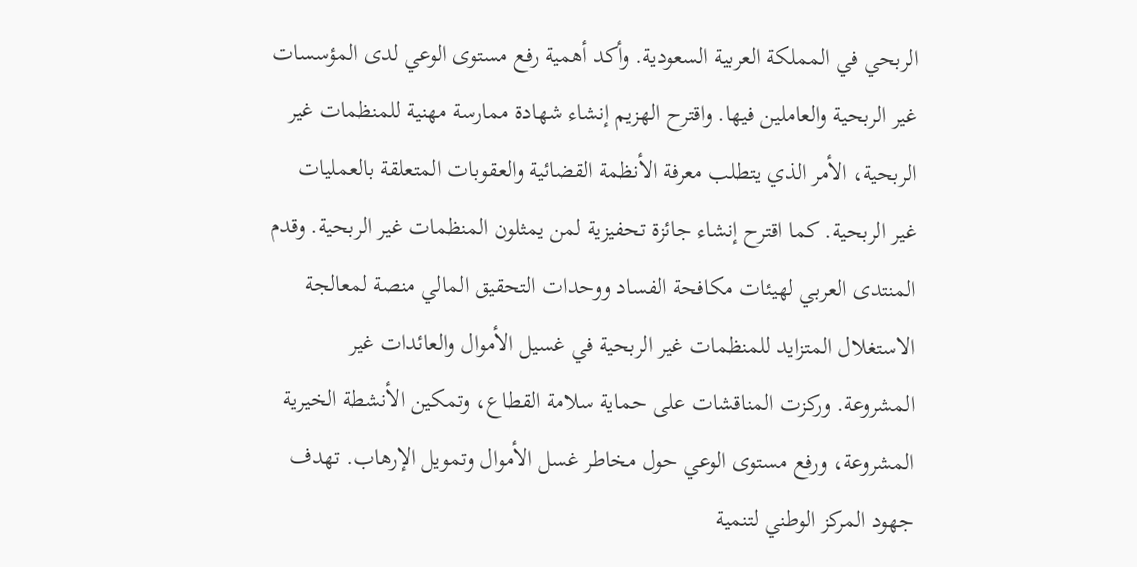الربحي في المملكة العربية السعودية. وأكد أهمية رفع مستوى الوعي لدى المؤسسات غير الربحية والعاملين فيها. واقترح الهزيم إنشاء شهادة ممارسة مهنية للمنظمات غير الربحية، الأمر الذي يتطلب معرفة الأنظمة القضائية والعقوبات المتعلقة بالعمليات غير الربحية. كما اقترح إنشاء جائزة تحفيزية لمن يمثلون المنظمات غير الربحية. وقدم المنتدى العربي لهيئات مكافحة الفساد ووحدات التحقيق المالي منصة لمعالجة الاستغلال المتزايد للمنظمات غير الربحية في غسيل الأموال والعائدات غير المشروعة. وركزت المناقشات على حماية سلامة القطاع، وتمكين الأنشطة الخيرية المشروعة، ورفع مستوى الوعي حول مخاطر غسل الأموال وتمويل الإرهاب. تهدف جهود المركز الوطني لتنمية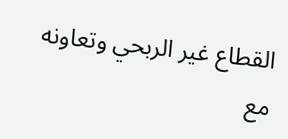القطاع غير الربحي وتعاونه مع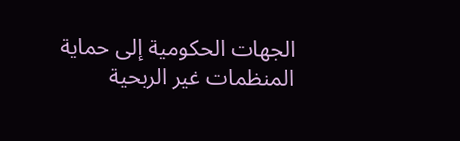الجهات الحكومية إلى حماية المنظمات غير الربحية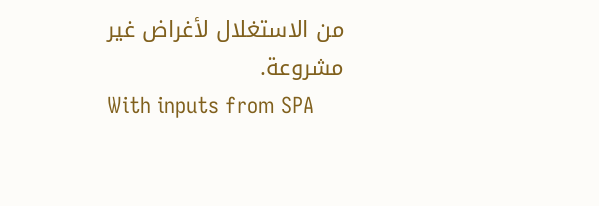من الاستغلال لأغراض غير مشروعة.
With inputs from SPA